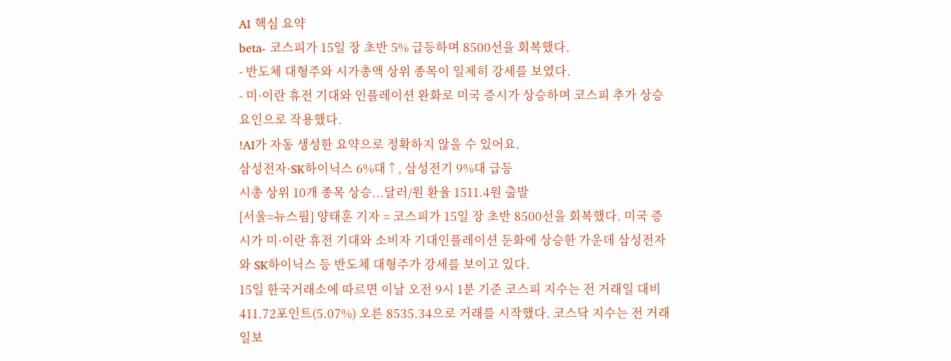AI 핵심 요약
beta- 코스피가 15일 장 초반 5% 급등하며 8500선을 회복했다.
- 반도체 대형주와 시가총액 상위 종목이 일제히 강세를 보였다.
- 미·이란 휴전 기대와 인플레이션 완화로 미국 증시가 상승하며 코스피 추가 상승 요인으로 작용했다.
!AI가 자동 생성한 요약으로 정확하지 않을 수 있어요.
삼성전자·SK하이닉스 6%대↑, 삼성전기 9%대 급등
시총 상위 10개 종목 상승...달러/원 환율 1511.4원 출발
[서울=뉴스핌] 양태훈 기자 = 코스피가 15일 장 초반 8500선을 회복했다. 미국 증시가 미·이란 휴전 기대와 소비자 기대인플레이션 둔화에 상승한 가운데 삼성전자와 SK하이닉스 등 반도체 대형주가 강세를 보이고 있다.
15일 한국거래소에 따르면 이날 오전 9시 1분 기준 코스피 지수는 전 거래일 대비 411.72포인트(5.07%) 오른 8535.34으로 거래를 시작했다. 코스닥 지수는 전 거래일보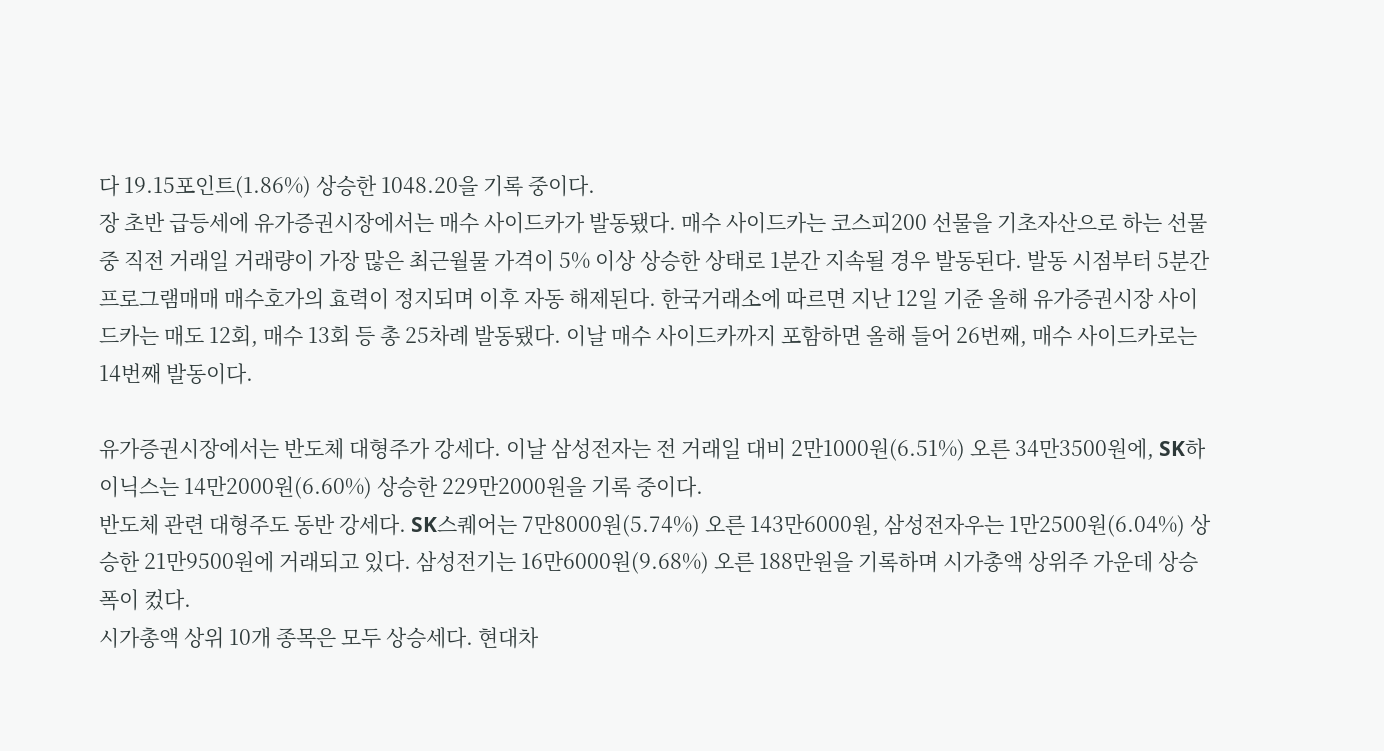다 19.15포인트(1.86%) 상승한 1048.20을 기록 중이다.
장 초반 급등세에 유가증권시장에서는 매수 사이드카가 발동됐다. 매수 사이드카는 코스피200 선물을 기초자산으로 하는 선물 중 직전 거래일 거래량이 가장 많은 최근월물 가격이 5% 이상 상승한 상태로 1분간 지속될 경우 발동된다. 발동 시점부터 5분간 프로그램매매 매수호가의 효력이 정지되며 이후 자동 해제된다. 한국거래소에 따르면 지난 12일 기준 올해 유가증권시장 사이드카는 매도 12회, 매수 13회 등 총 25차례 발동됐다. 이날 매수 사이드카까지 포함하면 올해 들어 26번째, 매수 사이드카로는 14번째 발동이다.

유가증권시장에서는 반도체 대형주가 강세다. 이날 삼성전자는 전 거래일 대비 2만1000원(6.51%) 오른 34만3500원에, SK하이닉스는 14만2000원(6.60%) 상승한 229만2000원을 기록 중이다.
반도체 관련 대형주도 동반 강세다. SK스퀘어는 7만8000원(5.74%) 오른 143만6000원, 삼성전자우는 1만2500원(6.04%) 상승한 21만9500원에 거래되고 있다. 삼성전기는 16만6000원(9.68%) 오른 188만원을 기록하며 시가총액 상위주 가운데 상승 폭이 컸다.
시가총액 상위 10개 종목은 모두 상승세다. 현대차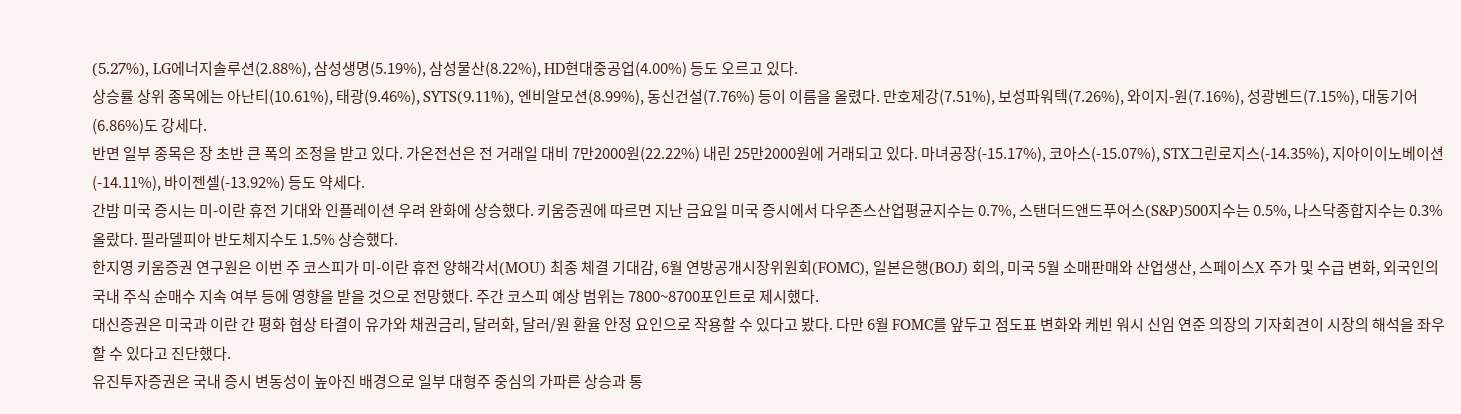(5.27%), LG에너지솔루션(2.88%), 삼성생명(5.19%), 삼성물산(8.22%), HD현대중공업(4.00%) 등도 오르고 있다.
상승률 상위 종목에는 아난티(10.61%), 태광(9.46%), SYTS(9.11%), 엔비알모션(8.99%), 동신건설(7.76%) 등이 이름을 올렸다. 만호제강(7.51%), 보성파워텍(7.26%), 와이지-원(7.16%), 성광벤드(7.15%), 대동기어(6.86%)도 강세다.
반면 일부 종목은 장 초반 큰 폭의 조정을 받고 있다. 가온전선은 전 거래일 대비 7만2000원(22.22%) 내린 25만2000원에 거래되고 있다. 마녀공장(-15.17%), 코아스(-15.07%), STX그린로지스(-14.35%), 지아이이노베이션(-14.11%), 바이젠셀(-13.92%) 등도 약세다.
간밤 미국 증시는 미-이란 휴전 기대와 인플레이션 우려 완화에 상승했다. 키움증권에 따르면 지난 금요일 미국 증시에서 다우존스산업평균지수는 0.7%, 스탠더드앤드푸어스(S&P)500지수는 0.5%, 나스닥종합지수는 0.3% 올랐다. 필라델피아 반도체지수도 1.5% 상승했다.
한지영 키움증권 연구원은 이번 주 코스피가 미-이란 휴전 양해각서(MOU) 최종 체결 기대감, 6월 연방공개시장위원회(FOMC), 일본은행(BOJ) 회의, 미국 5월 소매판매와 산업생산, 스페이스X 주가 및 수급 변화, 외국인의 국내 주식 순매수 지속 여부 등에 영향을 받을 것으로 전망했다. 주간 코스피 예상 범위는 7800~8700포인트로 제시했다.
대신증권은 미국과 이란 간 평화 협상 타결이 유가와 채권금리, 달러화, 달러/원 환율 안정 요인으로 작용할 수 있다고 봤다. 다만 6월 FOMC를 앞두고 점도표 변화와 케빈 워시 신임 연준 의장의 기자회견이 시장의 해석을 좌우할 수 있다고 진단했다.
유진투자증권은 국내 증시 변동성이 높아진 배경으로 일부 대형주 중심의 가파른 상승과 통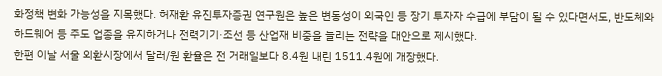화정책 변화 가능성을 지목했다. 허재환 유진투자증권 연구원은 높은 변동성이 외국인 등 장기 투자자 수급에 부담이 될 수 있다면서도, 반도체와 하드웨어 등 주도 업종을 유지하거나 전력기기·조선 등 산업재 비중을 늘리는 전략을 대안으로 제시했다.
한편 이날 서울 외환시장에서 달러/원 환율은 전 거래일보다 8.4원 내린 1511.4원에 개장했다.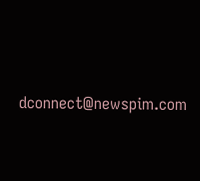dconnect@newspim.com